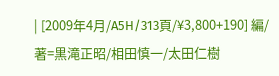| [2009年4月/A5H/313頁/¥3,800+190] 編/著=黒滝正昭/相田慎一/太田仁樹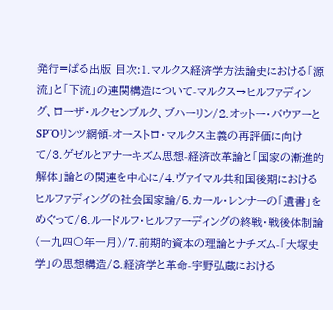発行=ぱる出版 目次:1.マルクス経済学方法論史における「源流」と「下流」の連関構造について-マルクス→ヒルファディング、ローザ・ルクセンブルク、ブハーリン/2.オットー・バウアーとSP¨Oリンツ網領-オーストロ・マルクス主義の再評価に向けて/3.ゲゼルとアナーキズム思想-経済改革論と「国家の漸進的解体」論との関連を中心に/4.ヴァイマル共和国後期におけるヒルファディングの社会国家論/5.カール・レンナーの「遺書」をめぐって/6.ルードルフ・ヒルファーディングの終戦・戦後体制論(一九四〇年一月)/7.前期的資本の理論とナチズム-「大塚史学」の思想構造/8.経済学と革命-宇野弘蔵における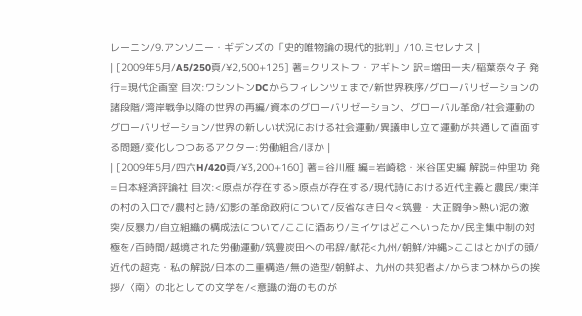レーニン/9.アンソニー・ギデンズの「史的唯物論の現代的批判」/10.ミセレナス |
| [2009年5月/A5/250頁/¥2,500+125] 著=クリストフ・アギトン 訳=増田一夫/稲葉奈々子 発行=現代企画室 目次:ワシントンDCからフィレンツェまで/新世界秩序/グローバリゼーションの諸段階/湾岸戦争以降の世界の再編/資本のグローバリゼーション、グローバル革命/社会運動のグローバリゼーション/世界の新しい状況における社会運動/異議申し立て運動が共通して直面する問題/変化しつつあるアクター:労働組合/ほか |
| [2009年5月/四六H/420頁/¥3,200+160] 著=谷川雁 編=岩崎稔・米谷匡史編 解説=仲里功 発=日本経済評論社 目次:<原点が存在する>原点が存在する/現代詩における近代主義と農民/東洋の村の入口で/農村と詩/幻影の革命政府について/反省なき日々<筑豊・大正闘争>熱い泥の激突/反暴力/自立組織の構成法について/ここに酒あり/ミイケはどこへいったか/民主集中制の対極を/百時間/越境された労働運動/筑豊炭田への弔辞/献花<九州/朝鮮/沖縄>ここはとかげの頭/近代の超克・私の解説/日本の二重構造/無の造型/朝鮮よ、九州の共犯者よ/からまつ林からの挨拶/〈南〉の北としての文学を/<意識の海のものが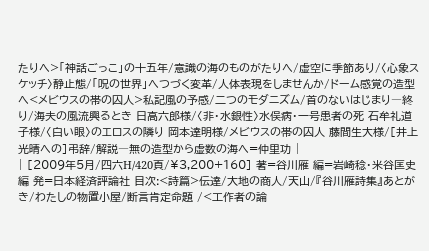たりへ>「神話ごっこ」の十五年/意識の海のものがたりへ/虚空に季節あり/〈心象スケッチ〉静止態/「呪の世界」へつづく変革/人体表現をしませんか/ドーム感覚の造型へ<メビウスの帯の囚人>私記風の予感/二つのモダニズム/首のないはじまり―終り/海夫の風流興るとき 日高六郎様/〈非・水銀性〉水俣病・一号患者の死 石牟礼道子様/〈白い眼〉のエロスの隣り 岡本達明様/メビウスの帯の囚人 藤間生大様/[井上光晴への]弔辞/解説―無の造型から虚数の海へ=仲里功 |
| [2009年5月/四六H/420頁/¥3,200+160] 著=谷川雁 編=岩崎稔・米谷匡史編 発=日本経済評論社 目次:<詩篇>伝達/大地の商人/天山/『谷川雁詩集』あとがき/わたしの物置小屋/断言肯定命題 /<工作者の論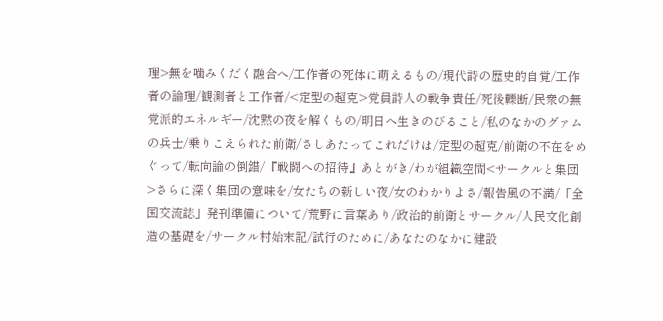理>無を噛みくだく融合へ/工作者の死体に萌えるもの/現代詩の歴史的自覚/工作者の論理/観測者と工作者/<定型の超克>党員詩人の戦争責任/死後轢断/民衆の無党派的エネルギー/沈黙の夜を解くもの/明日へ生きのびること/私のなかのグァムの兵士/乗りこえられた前衛/さしあたってこれだけは/定型の超克/前衛の不在をめぐって/転向論の倒錯/『戦闘への招待』あとがき/わが組織空間<サークルと集団>さらに深く集団の意味を/女たちの新しい夜/女のわかりよさ/報告風の不満/「全国交流誌」発刊準備について/荒野に言葉あり/政治的前衛とサークル/人民文化創造の基礎を/サークル村始末記/試行のために/あなたのなかに建設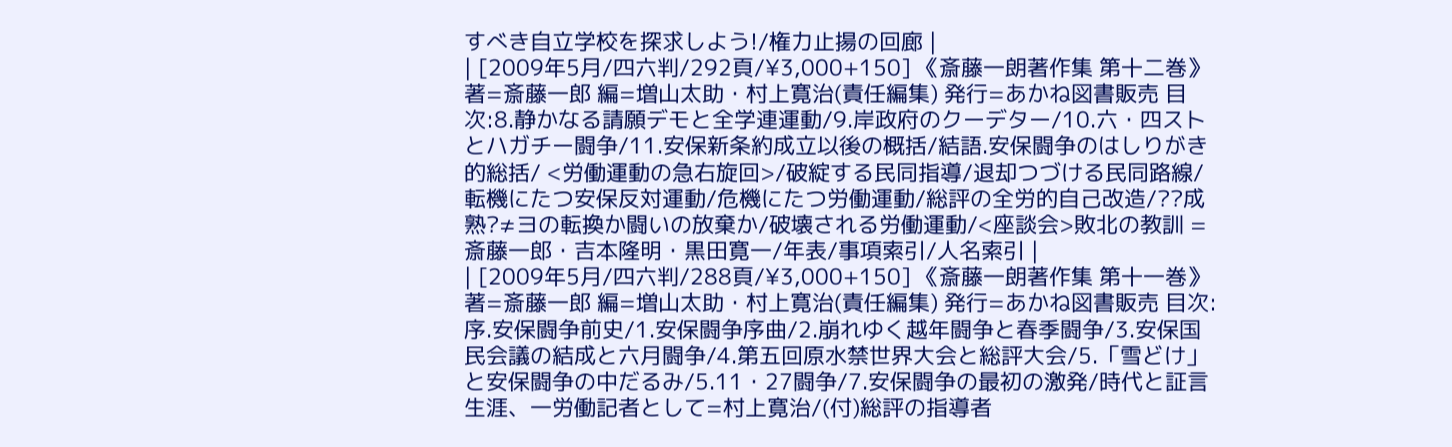すべき自立学校を探求しよう!/権力止揚の回廊 |
| [2009年5月/四六判/292頁/¥3,000+150] 《斎藤一朗著作集 第十二巻》 著=斎藤一郎 編=増山太助・村上寛治(責任編集) 発行=あかね図書販売 目次:8.静かなる請願デモと全学連運動/9.岸政府のクーデター/10.六・四ストとハガチー闘争/11.安保新条約成立以後の概括/結語.安保闘争のはしりがき的総括/ <労働運動の急右旋回>/破綻する民同指導/退却つづける民同路線/転機にたつ安保反対運動/危機にたつ労働運動/総評の全労的自己改造/??成熟?≠ヨの転換か闘いの放棄か/破壊される労働運動/<座談会>敗北の教訓 =斎藤一郎・吉本隆明・黒田寛一/年表/事項索引/人名索引 |
| [2009年5月/四六判/288頁/¥3,000+150] 《斎藤一朗著作集 第十一巻》 著=斎藤一郎 編=増山太助・村上寛治(責任編集) 発行=あかね図書販売 目次:序.安保闘争前史/1.安保闘争序曲/2.崩れゆく越年闘争と春季闘争/3.安保国民会議の結成と六月闘争/4.第五回原水禁世界大会と総評大会/5.「雪どけ」と安保闘争の中だるみ/5.11・27闘争/7.安保闘争の最初の激発/時代と証言 生涯、一労働記者として=村上寛治/(付)総評の指導者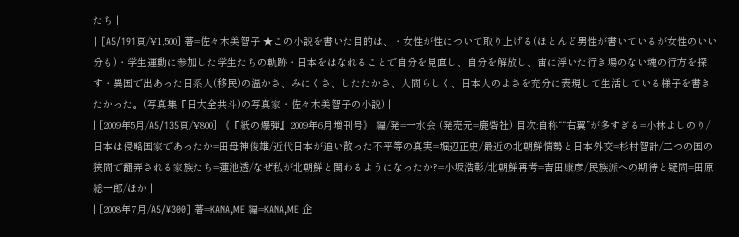たち |
| [A5/191頁/¥1,500] 著=佐々木美智子 ★この小説を書いた目的は、・女性が性について取り上げる(ほとんど男性が書いているが女性のいい分も)・学生運動に参加した学生たちの軌跡・日本をはなれることで自分を見直し、自分を解放し、宙に浮いた行き場のない魂の行方を探す・異国で出あった日系人(移民)の温かさ、みにくさ、したたかさ、人間らしく、日本人のよさを充分に表現して生活している様子を書きたかった。(写真集『日大全共斗)の写真家・佐々木美智子の小説) |
| [2009年5月/A5/135頁/¥800] 《『紙の爆弾』2009年6月増刊号》 編/発=一水会 (発売元=鹿砦社) 目次:自称““右翼”が多すぎる=小林よしのり/日本は侵略国家であったか=田母神俊雄/近代日本が追い散った不平等の真実=堀辺正史/最近の北朝鮮情勢と日本外交=杉村智計/二つの国の狭間で翻弄される家族たち=蓮池透/なぜ私が北朝鮮と関わるようになったか?=小坂浩彰/北朝鮮再考=吉田康彦/民族派への期待と疑問=田原総一郎/ほか |
| [2008年7月/A5/¥300] 著=KANA,ME 編=KANA,ME 企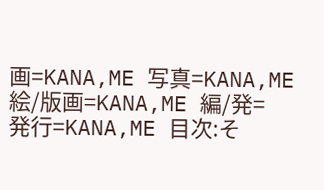画=KANA,ME 写真=KANA,ME 絵/版画=KANA,ME 編/発= 発行=KANA,ME 目次:そ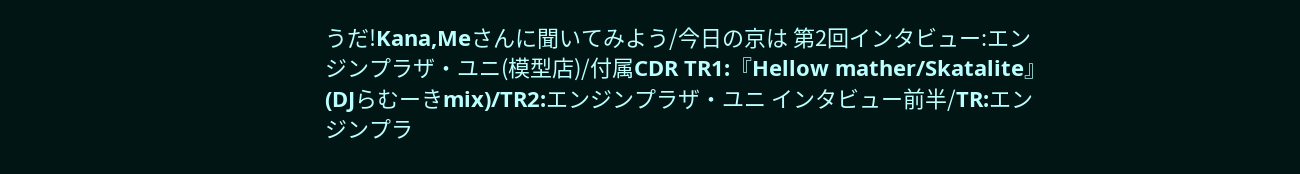うだ!Kana,Meさんに聞いてみよう/今日の京は 第2回インタビュー:エンジンプラザ・ユニ(模型店)/付属CDR TR1:『Hellow mather/Skatalite』(DJらむーきmix)/TR2:エンジンプラザ・ユニ インタビュー前半/TR:エンジンプラ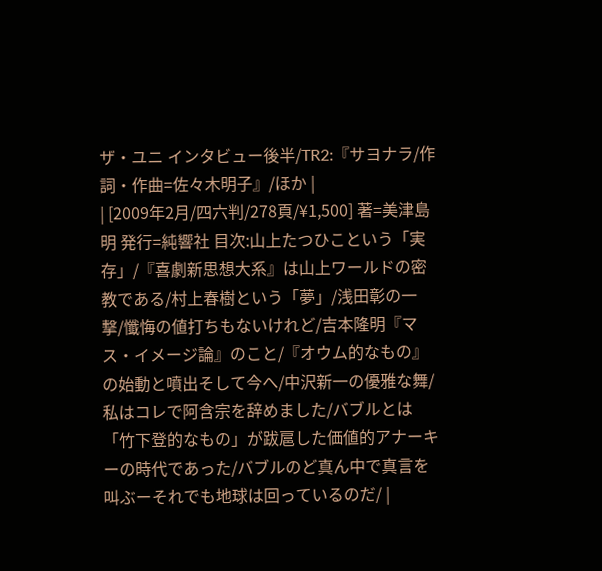ザ・ユニ インタビュー後半/TR2:『サヨナラ/作詞・作曲=佐々木明子』/ほか |
| [2009年2月/四六判/278頁/¥1,500] 著=美津島明 発行=純響社 目次:山上たつひこという「実存」/『喜劇新思想大系』は山上ワールドの密教である/村上春樹という「夢」/浅田彰の一撃/懺悔の値打ちもないけれど/吉本隆明『マス・イメージ論』のこと/『オウム的なもの』の始動と噴出そして今へ/中沢新一の優雅な舞/私はコレで阿含宗を辞めました/バブルとは「竹下登的なもの」が跋扈した価値的アナーキーの時代であった/バブルのど真ん中で真言を叫ぶーそれでも地球は回っているのだ/ |